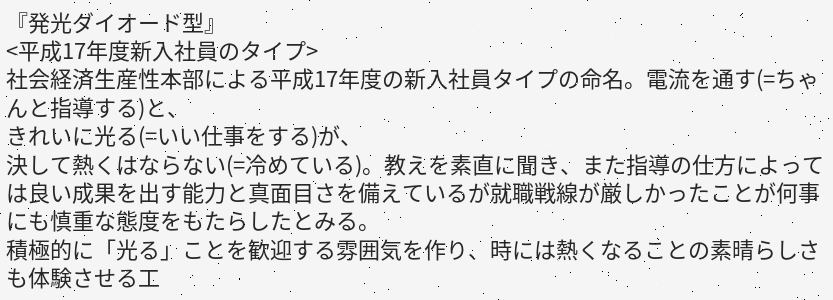『発光ダイオード型』
<平成17年度新入社員のタイプ>
社会経済生産性本部による平成17年度の新入社員タイプの命名。電流を通す(=ちゃんと指導する)と、
きれいに光る(=いい仕事をする)が、
決して熱くはならない(=冷めている)。教えを素直に聞き、また指導の仕方によっては良い成果を出す能力と真面目さを備えているが就職戦線が厳しかったことが何事にも慎重な態度をもたらしたとみる。
積極的に「光る」ことを歓迎する雰囲気を作り、時には熱くなることの素晴らしさも体験させる工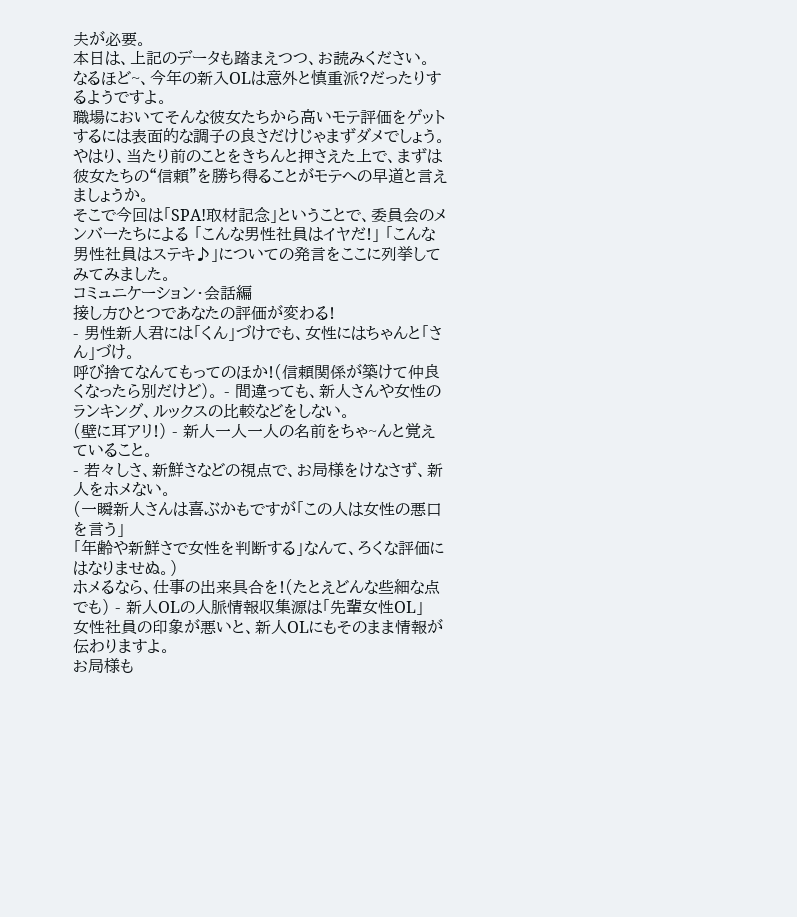夫が必要。
本日は、上記のデータも踏まえつつ、お読みください。
なるほど~、今年の新入OLは意外と慎重派?だったりするようですよ。
職場においてそんな彼女たちから高いモテ評価をゲットするには表面的な調子の良さだけじゃまずダメでしょう。
やはり、当たり前のことをきちんと押さえた上で、まずは彼女たちの“信頼”を勝ち得ることがモテへの早道と言えましょうか。
そこで今回は「SPA!取材記念」ということで、委員会のメンバーたちによる 「こんな男性社員はイヤだ!」 「こんな男性社員はステキ♪」についての発言をここに列挙してみてみました。
コミュニケーション・会話編
接し方ひとつであなたの評価が変わる!
- 男性新人君には「くん」づけでも、女性にはちゃんと「さん」づけ。
呼び捨てなんてもってのほか!(信頼関係が築けて仲良くなったら別だけど)。 - 間違っても、新人さんや女性のランキング、ルックスの比較などをしない。
(壁に耳アリ!) - 新人一人一人の名前をちゃ~んと覚えていること。
- 若々しさ、新鮮さなどの視点で、お局様をけなさず、新人をホメない。
(一瞬新人さんは喜ぶかもですが「この人は女性の悪口を言う」
「年齢や新鮮さで女性を判断する」なんて、ろくな評価にはなりませぬ。)
ホメるなら、仕事の出来具合を!(たとえどんな些細な点でも) - 新人OLの人脈情報収集源は「先輩女性OL」
女性社員の印象が悪いと、新人OLにもそのまま情報が伝わりますよ。
お局様も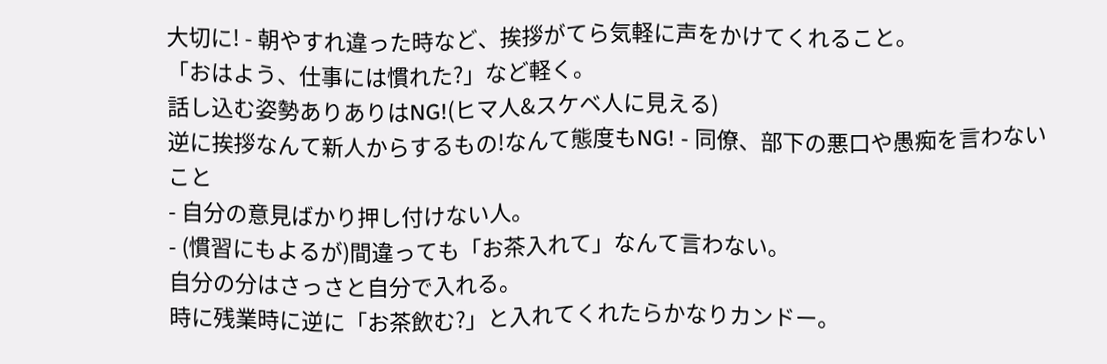大切に! - 朝やすれ違った時など、挨拶がてら気軽に声をかけてくれること。
「おはよう、仕事には慣れた?」など軽く。
話し込む姿勢ありありはNG!(ヒマ人&スケベ人に見える)
逆に挨拶なんて新人からするもの!なんて態度もNG! - 同僚、部下の悪口や愚痴を言わないこと
- 自分の意見ばかり押し付けない人。
- (慣習にもよるが)間違っても「お茶入れて」なんて言わない。
自分の分はさっさと自分で入れる。
時に残業時に逆に「お茶飲む?」と入れてくれたらかなりカンドー。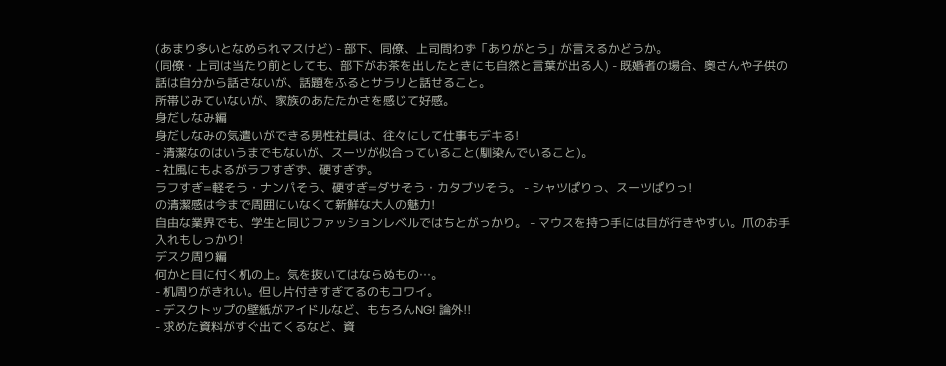(あまり多いとなめられマスけど) - 部下、同僚、上司問わず「ありがとう」が言えるかどうか。
(同僚・上司は当たり前としても、部下がお茶を出したときにも自然と言葉が出る人) - 既婚者の場合、奥さんや子供の話は自分から話さないが、話題をふるとサラリと話せること。
所帯じみていないが、家族のあたたかさを感じて好感。
身だしなみ編
身だしなみの気遣いができる男性社員は、往々にして仕事もデキる!
- 清潔なのはいうまでもないが、スーツが似合っていること(馴染んでいること)。
- 社風にもよるがラフすぎず、硬すぎず。
ラフすぎ=軽そう・ナンパそう、硬すぎ=ダサそう・カタブツそう。 - シャツぱりっ、スーツぱりっ!
の清潔感は今まで周囲にいなくて新鮮な大人の魅力!
自由な業界でも、学生と同じファッションレベルではちとがっかり。 - マウスを持つ手には目が行きやすい。爪のお手入れもしっかり!
デスク周り編
何かと目に付く机の上。気を抜いてはならぬもの…。
- 机周りがきれい。但し片付きすぎてるのもコワイ。
- デスクトップの壁紙がアイドルなど、もちろんNG! 論外!!
- 求めた資料がすぐ出てくるなど、資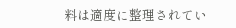料は適度に整理されてい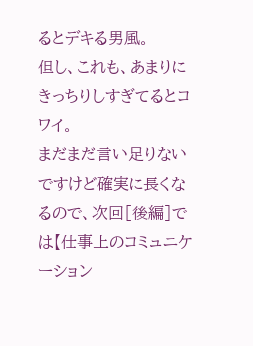るとデキる男風。
但し、これも、あまりにきっちりしすぎてるとコワイ。
まだまだ言い足りないですけど確実に長くなるので、次回[後編]では【仕事上のコミュニケーション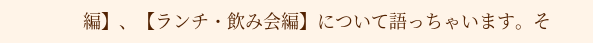編】、【ランチ・飲み会編】について語っちゃいます。そ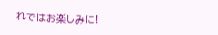れではお楽しみに!